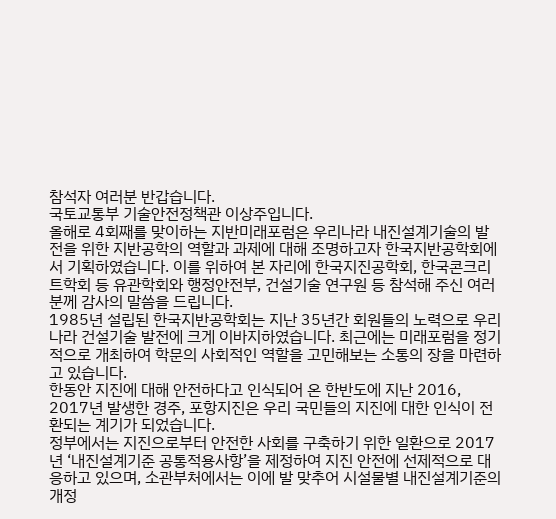참석자 여러분 반갑습니다.
국토교통부 기술안전정책관 이상주입니다.
올해로 4회째를 맞이하는 지반미래포럼은 우리나라 내진설계기술의 발전을 위한 지반공학의 역할과 과제에 대해 조명하고자 한국지반공학회에서 기획하였습니다. 이를 위하여 본 자리에 한국지진공학회, 한국콘크리트학회 등 유관학회와 행정안전부, 건설기술 연구원 등 참석해 주신 여러분께 감사의 말씀을 드립니다.
1985년 설립된 한국지반공학회는 지난 35년간 회원들의 노력으로 우리나라 건설기술 발전에 크게 이바지하였습니다. 최근에는 미래포럼을 정기적으로 개최하여 학문의 사회적인 역할을 고민해보는 소통의 장을 마련하고 있습니다.
한동안 지진에 대해 안전하다고 인식되어 온 한반도에 지난 2016, 2017년 발생한 경주, 포항지진은 우리 국민들의 지진에 대한 인식이 전환되는 계기가 되었습니다.
정부에서는 지진으로부터 안전한 사회를 구축하기 위한 일환으로 2017년 ‘내진설계기준 공통적용사항’을 제정하여 지진 안전에 선제적으로 대응하고 있으며, 소관부처에서는 이에 발 맞추어 시설물별 내진설계기준의 개정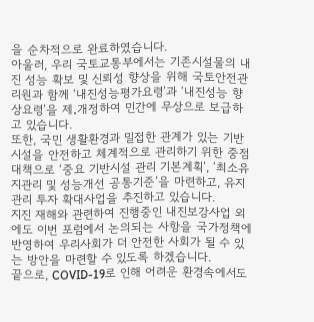을 순차적으로 완료하였습니다.
아울러, 우리 국토교통부에서는 기존시설물의 내진 성능 확보 및 신뢰성 향상을 위해 국토안전관리원과 함께 ‘내진성능평가요령’과 ‘내진성능 향상요령’을 제․개정하여 민간에 무상으로 보급하고 있습니다.
또한, 국민 생활환경과 밀접한 관계가 있는 기반시설을 안전하고 체계적으로 관리하기 위한 중점 대책으로 ‘중요 기반시설 관리 기본계획’, ‘최소유지관리 및 성능개선 공통기준’을 마련하고, 유지관리 투자 확대사업을 추진하고 있습니다.
지진 재해와 관련하여 진행중인 내진보강사업 외 에도 이번 포럼에서 논의되는 사항을 국가정책에 반영하여 우리사회가 더 안전한 사회가 될 수 있는 방안을 마련할 수 있도록 하겠습니다.
끝으로, COVID-19로 인해 어려운 환경속에서도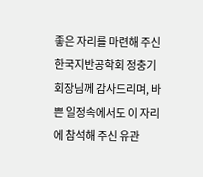좋은 자리를 마련해 주신 한국지반공학회 정충기 회장님께 감사드리며, 바쁜 일정속에서도 이 자리에 참석해 주신 유관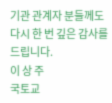기관 관계자 분들께도 다시 한 번 깊은 감사를 드립니다.
이 상 주
국토교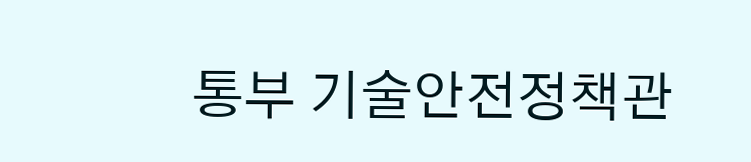통부 기술안전정책관